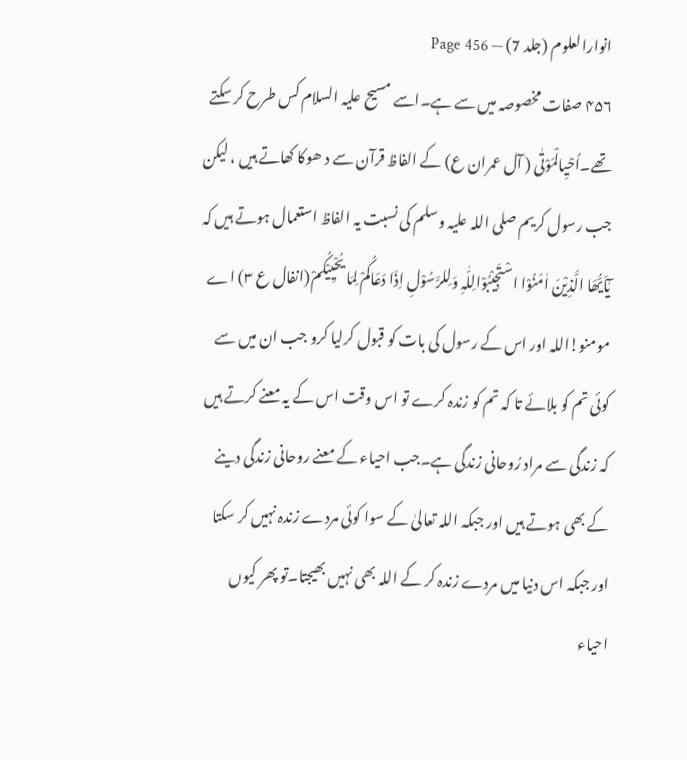انوارالعلوم (جلد 7) — Page 456
۴۵۶ صفات مخصوصہ میں سے ہے۔اسے مسیح علیہ السلام کس طرح کر سکتے تھے۔اُحْيِالْمَوْتٰی ( آل عمران ع) کے الفاظ قرآن سے د ھوکا کھاتے ہیں ، لیکن جب رسول کریم صلی اللہ علیہ وسلم کی نسبت یہ الفاظ استعمال ہوتے ہیں کہ یٰٓاَیُّھَا الَّذِیْنَ اٰمَنُوْا اسْتَجِیْبُوْالِلّٰہِ وَلِلرَّسُوْلِ اِذَا دَعَاکُمْ لِمَا یُحْیِیْکُمْ(انفال ع ۳) اے مومنو!اللہ اور اس کے رسول کی بات کو قبول کرلیا کرو جب ان میں سے کوئی تم کو بلائے تا کہ تم کو زندہ کرے تو اس وقت اس کے یہ معنے کرتے ہیں کہ زندگی سے مراد رُوحانی زندگی ہے۔جب احیاء کے معنے روحانی زندگی دینے کے بھی ہوتے ہیں اور جبکہ اللہ تعالیٰ کے سوا کوئی مردے زندہ نہیں کر سکتا اور جبکہ اس دنیا میں مردے زندہ کر کے اللہ بھی نہیں بھیجتا۔تو پھر کیوں احیاء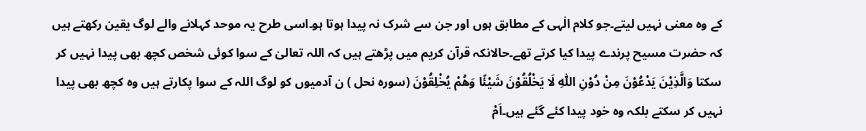کے وہ معنی نہیں لیتے۔جو کلام الٰہی کے مطابق ہوں اور جن سے شرک نہ پیدا ہوتا ہو۔اسی طرح یہ موحد کہلانے والے لوگ یقین رکھتے ہیں کہ حضرت مسیح پرندے پیدا کیا کرتے تھے۔حالانکہ قرآن کریم میں پڑھتے ہیں کہ اللہ تعالیٰ کے سوا کوئی شخص کچھ بھی پیدا نہیں کر سکتا وَالَّذِیْنَ یَدْعُوْنَ مِنْ دُوْنِ اللّٰہِ لَا یَخْلُقُوْنَ شَیْئًا وَھُمْ یُخْلِقُوْنَ (سورہ نحل ) ن آدمیوں کو لوگ اللہ کے سوا پکارتے ہیں وہ کچھ بھی پیدا نہیں کر سکتے بلکہ وہ خود پیدا کئے گئے ہیں۔اَمْ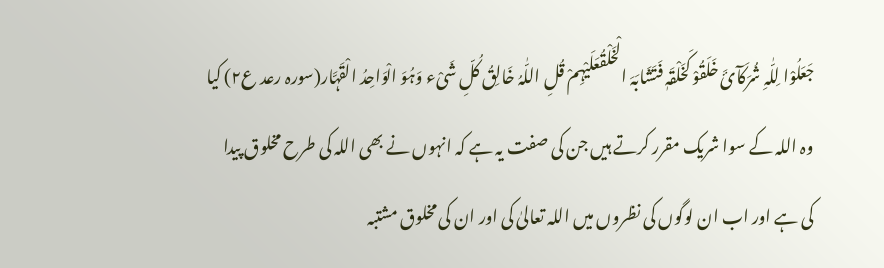جَعَلُوْا لِلّٰہِ شُرَکَآئَ خَلَقُوْ کَخَلْقَہٖ فَتَشَابَہَ الْخَلْقُعَلَیْہِمْ قُلِ اللّٰہُ خَالِقُ کُلِّ شَیْء وَہُوَ الْوَاحِدُ الْقَہَّار(سورہ رعد ع۲) کیا وہ اللہ کے سوا شریک مقرر کرتے ہیں جن کی صفت یہ ہے کہ انہوں نے بھی اللہ کی طرح مخلوق پیدا کی ہے اور اب ان لوگوں کی نظروں میں اللہ تعالیٰ کی اور ان کی مخلوق مشتبہ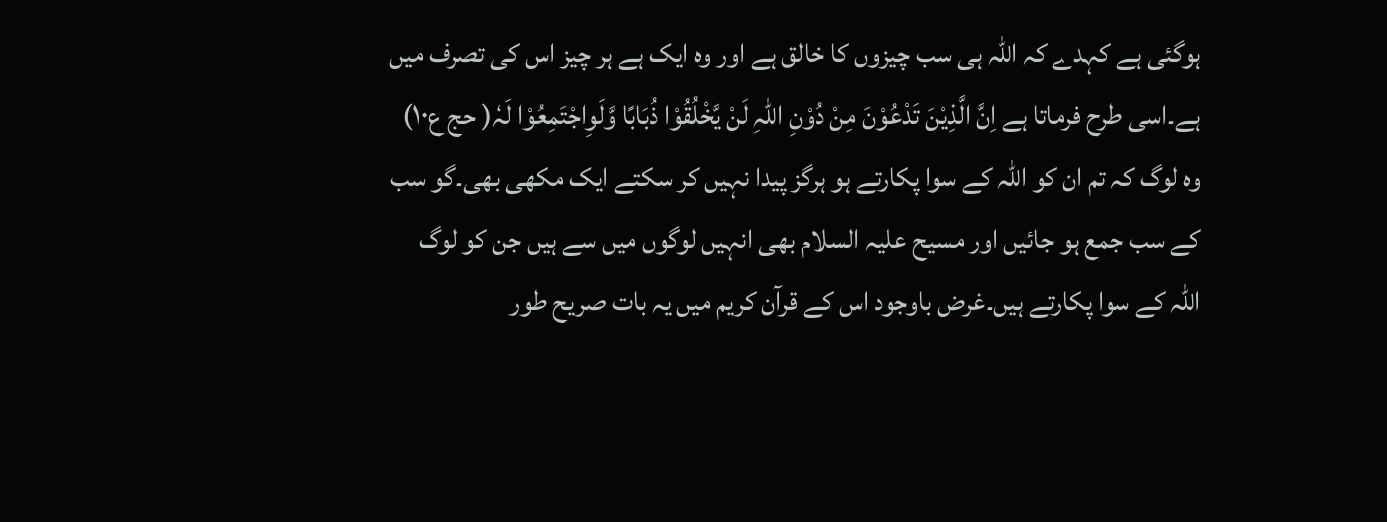ہوگئی ہے کہدے کہ اللہ ہی سب چیزوں کا خالق ہے اور وہ ایک ہے ہر چیز اس کی تصرف میں ہے۔اسی طرح فرماتا ہے اِنَّ الَّذِیْنَ تَدْعُوْنَ مِنْ دُوْنِ اللّٰہِ لَنْ یَّخْلُقُوْا ذُبَابًا وَّلَوِاجْتَمِعُوْا لَہٗ( حج ع۱۰) وہ لوگ کہ تم ان کو اللہ کے سوا پکارتے ہو ہرگز پیدا نہیں کر سکتے ایک مکھی بھی۔گو سب کے سب جمع ہو جائیں اور مسیح علیہ السلام بھی انہیں لوگوں میں سے ہیں جن کو لوگ اللہ کے سوا پکارتے ہیں۔غرض باوجود اس کے قرآن کریم میں یہ بات صریح طور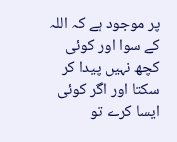پر موجود ہے کہ اللہ کے سوا اور کوئی کچھ نہیں پیدا کر سکتا اور اگر کوئی ایسا کرے تو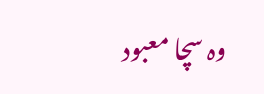وہ سچا معبود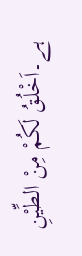ہے۔اَخْلُقُ لَکُمْ مِنْ الطِّیْنِ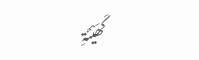کَھَیْئَۃِ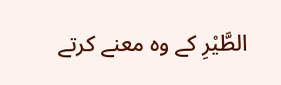الطَّیْرِ کے وہ معنے کرتے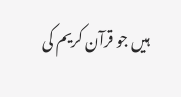ہیں جو قرآن کریم کی